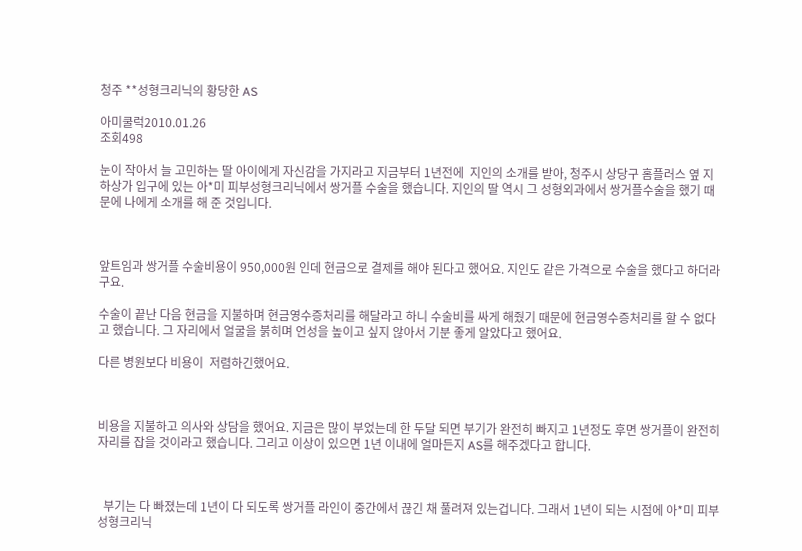청주 **성형크리닉의 황당한 AS

아미쿨럭2010.01.26
조회498

눈이 작아서 늘 고민하는 딸 아이에게 자신감을 가지라고 지금부터 1년전에  지인의 소개를 받아, 청주시 상당구 홈플러스 옆 지하상가 입구에 있는 아*미 피부성형크리닉에서 쌍거플 수술을 했습니다. 지인의 딸 역시 그 성형외과에서 쌍거플수술을 했기 때문에 나에게 소개를 해 준 것입니다.



앞트임과 쌍거플 수술비용이 950,000원 인데 현금으로 결제를 해야 된다고 했어요. 지인도 같은 가격으로 수술을 했다고 하더라구요.

수술이 끝난 다음 현금을 지불하며 현금영수증처리를 해달라고 하니 수술비를 싸게 해줬기 때문에 현금영수증처리를 할 수 없다고 했습니다. 그 자리에서 얼굴을 붉히며 언성을 높이고 싶지 않아서 기분 좋게 알았다고 했어요.

다른 병원보다 비용이  저렴하긴했어요.



비용을 지불하고 의사와 상담을 했어요. 지금은 많이 부었는데 한 두달 되면 부기가 완전히 빠지고 1년정도 후면 쌍거플이 완전히 자리를 잡을 것이라고 했습니다. 그리고 이상이 있으면 1년 이내에 얼마든지 AS를 해주겠다고 합니다.



  부기는 다 빠졌는데 1년이 다 되도록 쌍거플 라인이 중간에서 끊긴 채 풀려져 있는겁니다. 그래서 1년이 되는 시점에 아*미 피부성형크리닉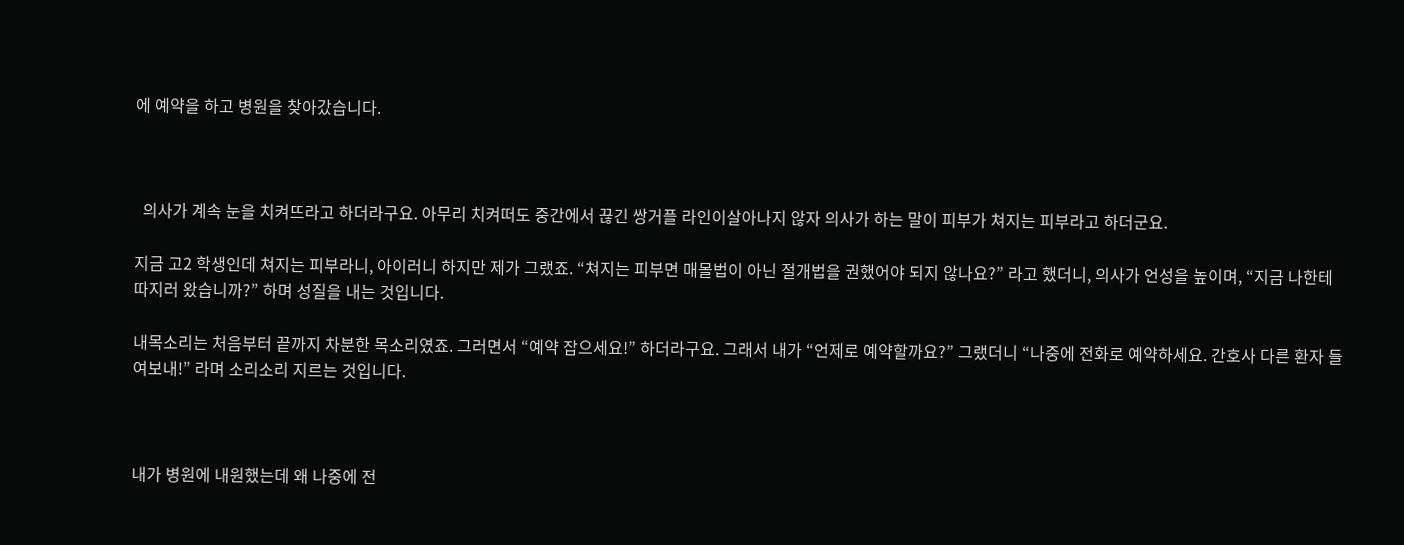에 예약을 하고 병원을 찾아갔습니다.



  의사가 계속 눈을 치켜뜨라고 하더라구요. 아무리 치켜떠도 중간에서 끊긴 쌍거플 라인이살아나지 않자 의사가 하는 말이 피부가 쳐지는 피부라고 하더군요.

지금 고2 학생인데 쳐지는 피부라니, 아이러니 하지만 제가 그랬죠. “쳐지는 피부면 매몰법이 아닌 절개법을 권했어야 되지 않나요?” 라고 했더니, 의사가 언성을 높이며, “지금 나한테 따지러 왔습니까?” 하며 성질을 내는 것입니다.

내목소리는 처음부터 끝까지 차분한 목소리였죠. 그러면서 “예약 잡으세요!” 하더라구요. 그래서 내가 “언제로 예약할까요?” 그랬더니 “나중에 전화로 예약하세요. 간호사 다른 환자 들여보내!” 라며 소리소리 지르는 것입니다.



내가 병원에 내원했는데 왜 나중에 전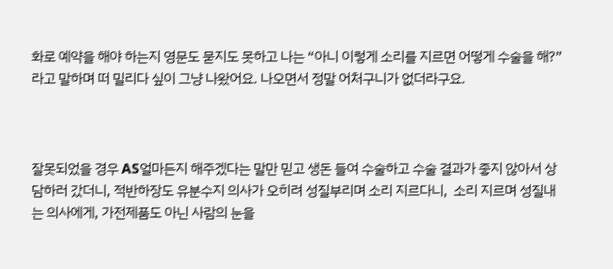화로 예약을 해야 하는지 영문도 묻지도 못하고 나는 “아니 이렇게 소리를 지르면 어떻게 수술을 해?” 라고 말하며 떠 밀리다 싶이 그냥 나왔어요. 나오면서 정말 어처구니가 없더라구요.



잘못되었을 경우 AS얼마든지 해주겠다는 말만 믿고 생돈 들여 수술하고 수술 결과가 좋지 않아서 상담하러 갔더니, 적반하장도 유분수지 의사가 오히려 성질부리며 소리 지르다니,  소리 지르며 성질내는 의사에게, 가전제품도 아닌 사람의 눈을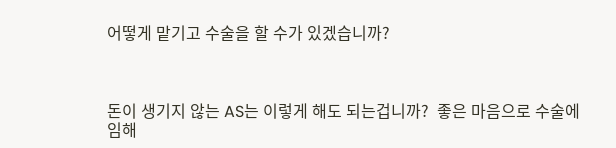어떻게 맡기고 수술을 할 수가 있겠습니까?



돈이 생기지 않는 AS는 이렇게 해도 되는겁니까?  좋은 마음으로 수술에 임해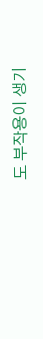도 부작용이 생기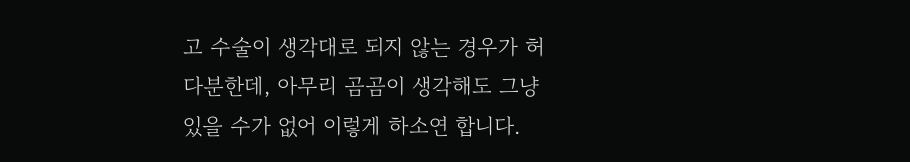고 수술이 생각대로 되지 않는 경우가 허 다분한데, 아무리 곰곰이 생각해도 그냥 있을 수가 없어 이렇게 하소연 합니다.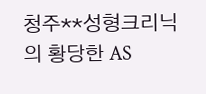청주**성형크리닉의 황당한 AS